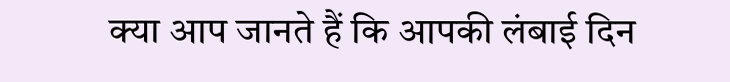क्या आप जानते हैं कि आपकी लंबाई दिन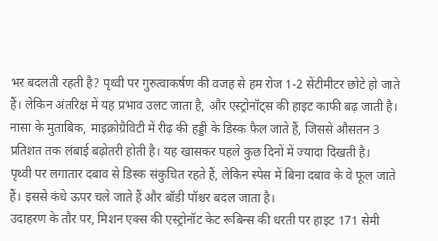भर बदलती रहती है? पृथ्वी पर गुरुत्वाकर्षण की वजह से हम रोज 1-2 सेंटीमीटर छोटे हो जाते हैं। लेकिन अंतरिक्ष में यह प्रभाव उलट जाता है, और एस्ट्रोनॉट्स की हाइट काफी बढ़ जाती है।
नासा के मुताबिक, माइक्रोग्रैविटी में रीढ़ की हड्डी के डिस्क फैल जाते हैं, जिससे औसतन 3 प्रतिशत तक लंबाई बढ़ोतरी होती है। यह खासकर पहले कुछ दिनों में ज्यादा दिखती है।
पृथ्वी पर लगातार दबाव से डिस्क संकुचित रहते हैं, लेकिन स्पेस में बिना दबाव के वे फूल जाते हैं। इससे कंधे ऊपर चले जाते हैं और बॉडी पॉश्चर बदल जाता है।
उदाहरण के तौर पर, मिशन एक्स की एस्ट्रोनॉट केट रूबिन्स की धरती पर हाइट 171 सेमी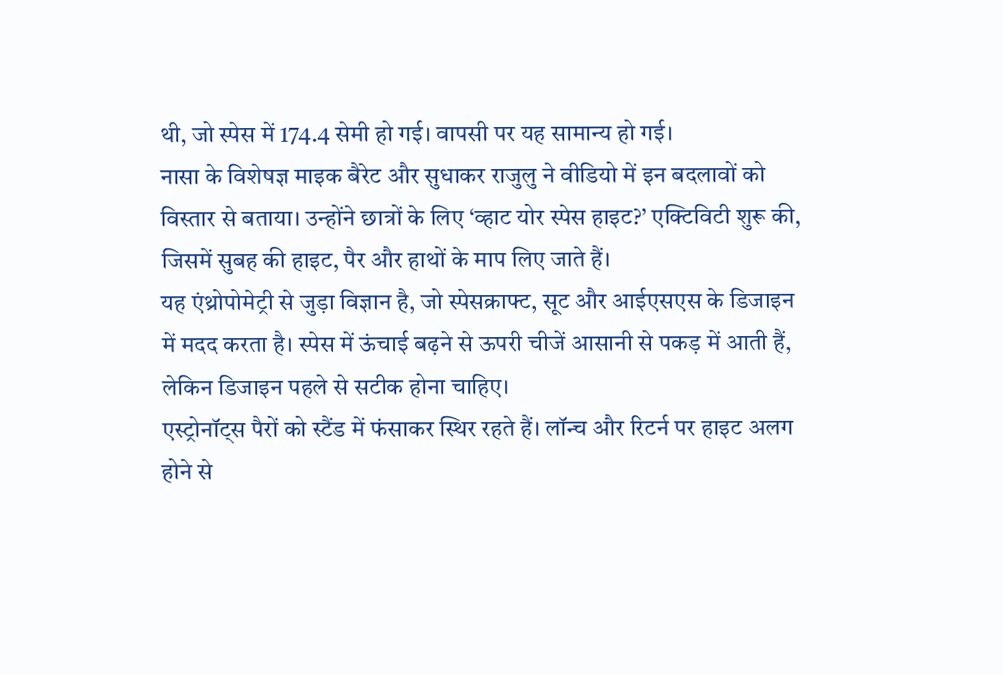थी, जो स्पेस में 174.4 सेमी हो गई। वापसी पर यह सामान्य हो गई।
नासा के विशेषज्ञ माइक बैरेट और सुधाकर राजुलु ने वीडियो में इन बदलावों को विस्तार से बताया। उन्होंने छात्रों के लिए ‘व्हाट योर स्पेस हाइट?’ एक्टिविटी शुरू की, जिसमें सुबह की हाइट, पैर और हाथों के माप लिए जाते हैं।
यह एंथ्रोपोमेट्री से जुड़ा विज्ञान है, जो स्पेसक्राफ्ट, सूट और आईएसएस के डिजाइन में मदद करता है। स्पेस में ऊंचाई बढ़ने से ऊपरी चीजें आसानी से पकड़ में आती हैं, लेकिन डिजाइन पहले से सटीक होना चाहिए।
एस्ट्रोनॉट्स पैरों को स्टैंड में फंसाकर स्थिर रहते हैं। लॉन्च और रिटर्न पर हाइट अलग होने से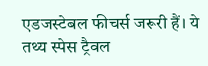एडजस्टेबल फीचर्स जरूरी हैं। ये तथ्य स्पेस ट्रैवल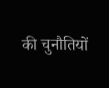की चुनौतियों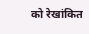को रेखांकित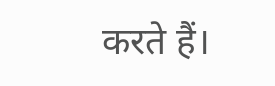करते हैं।